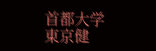首都大学東京健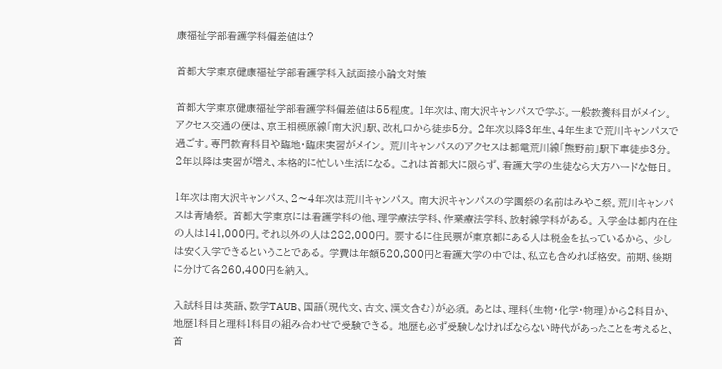康福祉学部看護学科偏差値は?

首都大学東京健康福祉学部看護学科入試面接小論文対策

首都大学東京健康福祉学部看護学科偏差値は55程度。 1年次は、南大沢キャンパスで学ぶ。一般教養科目がメイン。 アクセス交通の便は、京王相模原線「南大沢」駅、改札口から徒歩5分。 2年次以降3年生、4年生まで荒川キャンパスで過ごす。専門教育科目や臨地・臨床実習がメイン。 荒川キャンパスのアクセスは都電荒川線「熊野前」駅下車徒歩3分。 2年以降は実習が増え、本格的に忙しい生活になる。 これは首都大に限らず、看護大学の生徒なら大方ハードな毎日。

1年次は南大沢キャンパス、2〜4年次は荒川キャンパス。 南大沢キャンパスの学園祭の名前はみやこ祭。荒川キャンパスは青鳩祭。 首都大学東京には看護学科の他、理学療法学科、作業療法学科、放射線学科がある。 入学金は都内在住の人は141,000円。それ以外の人は282,000円。 要するに住民票が東京都にある人は税金を払っているから、 少しは安く入学できるということである。 学費は年額520,800円と看護大学の中では、私立も含めれば格安。 前期、後期に分けて各260,400円を納入。

入試科目は英語、数学TAUB、国語(現代文、古文、漢文含む)が必須。 あとは、理科(生物・化学・物理)から2科目か、地歴1科目と理科1科目の組み合わせで受験できる。 地歴も必ず受験しなければならない時代があったことを考えると、 首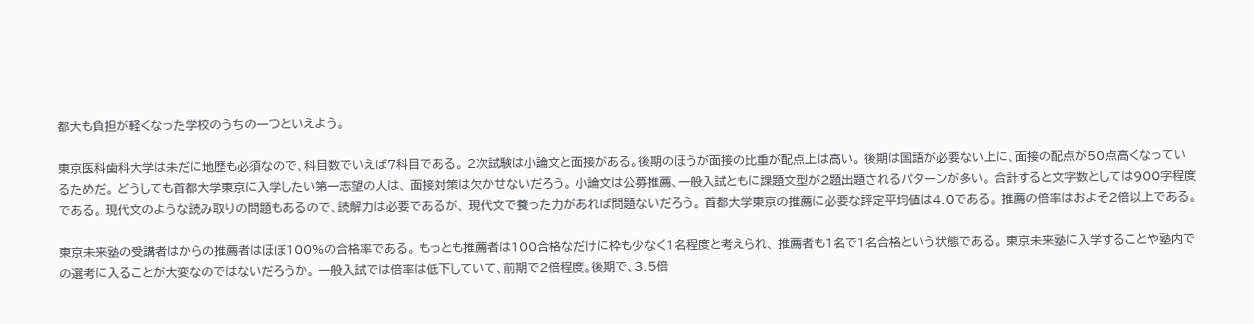都大も負担が軽くなった学校のうちの一つといえよう。

東京医科歯科大学は未だに地歴も必須なので、科目数でいえば7科目である。 2次試験は小論文と面接がある。後期のほうが面接の比重が配点上は高い。 後期は国語が必要ない上に、面接の配点が50点高くなっているためだ。 どうしても首都大学東京に入学したい第一志望の人は、 面接対策は欠かせないだろう。 小論文は公募推薦、一般入試ともに課題文型が2題出題されるパターンが多い。 合計すると文字数としては900字程度である。 現代文のような読み取りの問題もあるので、読解力は必要であるが、 現代文で養った力があれば問題ないだろう。 首都大学東京の推薦に必要な評定平均値は4.0である。 推薦の倍率はおよそ2倍以上である。

東京未来塾の受講者はからの推薦者はほぼ100%の合格率である。 もっとも推薦者は100合格なだけに枠も少なく1名程度と考えられ、 推薦者も1名で1名合格という状態である。 東京未来塾に入学することや塾内での選考に入ることが大変なのではないだろうか。 一般入試では倍率は低下していて、前期で2倍程度。後期で、3.5倍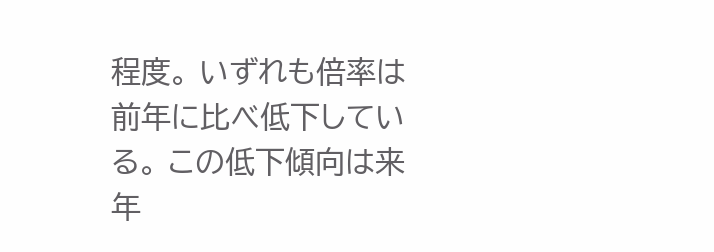程度。 いずれも倍率は前年に比べ低下している。 この低下傾向は来年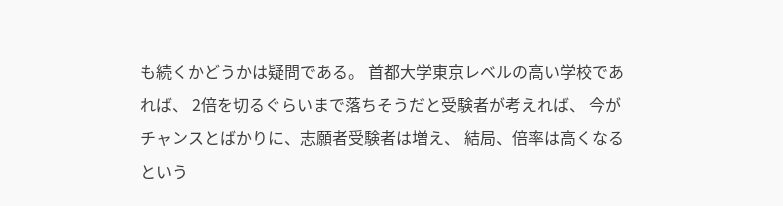も続くかどうかは疑問である。 首都大学東京レベルの高い学校であれば、 2倍を切るぐらいまで落ちそうだと受験者が考えれば、 今がチャンスとばかりに、志願者受験者は増え、 結局、倍率は高くなるという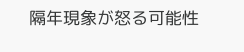隔年現象が怒る可能性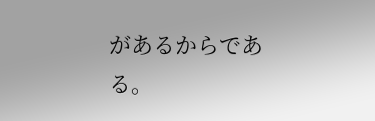があるからである。